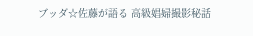ブッダ☆佐藤が語る 高級娼婦撮影秘話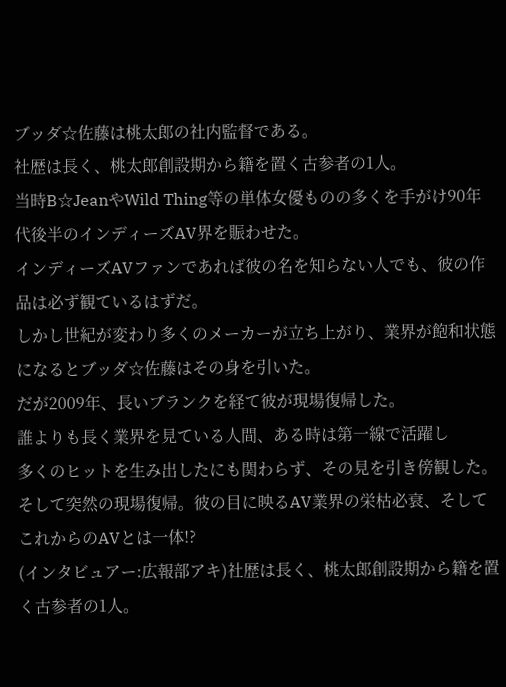ブッダ☆佐藤は桃太郎の社内監督である。
社歴は長く、桃太郎創設期から籍を置く古参者の1人。
当時B☆JeanやWild Thing等の単体女優ものの多くを手がけ90年代後半のインディーズAV界を賑わせた。
インディーズAVファンであれば彼の名を知らない人でも、彼の作品は必ず観ているはずだ。
しかし世紀が変わり多くのメーカーが立ち上がり、業界が飽和状態になるとブッダ☆佐藤はその身を引いた。
だが2009年、長いブランクを経て彼が現場復帰した。
誰よりも長く業界を見ている人間、ある時は第一線で活躍し
多くのヒットを生み出したにも関わらず、その見を引き傍観した。
そして突然の現場復帰。彼の目に映るAV業界の栄枯必衰、そしてこれからのAVとは一体!?
(インタビュアー:広報部アキ)社歴は長く、桃太郎創設期から籍を置く古参者の1人。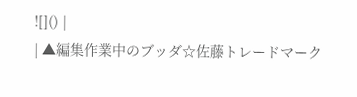![]() |
| ▲編集作業中のブッダ☆佐藤トレードマーク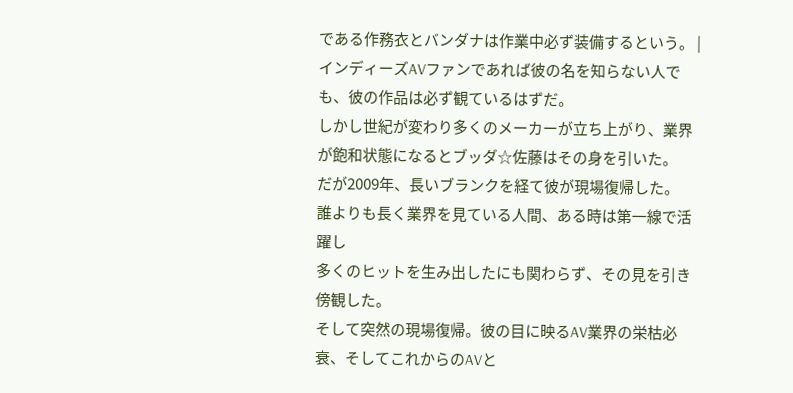である作務衣とバンダナは作業中必ず装備するという。 |
インディーズAVファンであれば彼の名を知らない人でも、彼の作品は必ず観ているはずだ。
しかし世紀が変わり多くのメーカーが立ち上がり、業界が飽和状態になるとブッダ☆佐藤はその身を引いた。
だが2009年、長いブランクを経て彼が現場復帰した。
誰よりも長く業界を見ている人間、ある時は第一線で活躍し
多くのヒットを生み出したにも関わらず、その見を引き傍観した。
そして突然の現場復帰。彼の目に映るAV業界の栄枯必衰、そしてこれからのAVと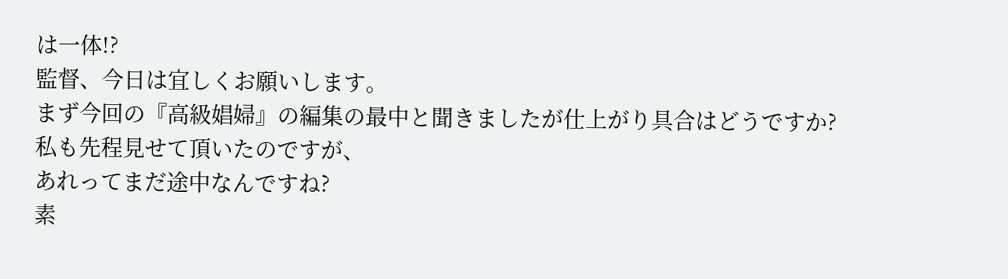は一体!?
監督、今日は宜しくお願いします。
まず今回の『高級娼婦』の編集の最中と聞きましたが仕上がり具合はどうですか?
私も先程見せて頂いたのですが、
あれってまだ途中なんですね?
素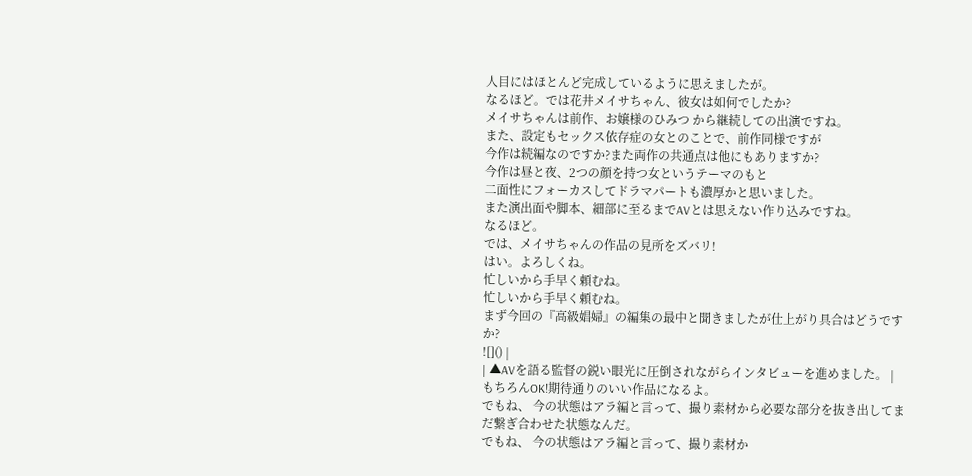人目にはほとんど完成しているように思えましたが。
なるほど。では花井メイサちゃん、彼女は如何でしたか?
メイサちゃんは前作、お嬢様のひみつ から継続しての出演ですね。
また、設定もセックス依存症の女とのことで、前作同様ですが
今作は続編なのですか?また両作の共通点は他にもありますか?
今作は昼と夜、2つの顔を持つ女というテーマのもと
二面性にフォーカスしてドラマパートも濃厚かと思いました。
また演出面や脚本、細部に至るまでAVとは思えない作り込みですね。
なるほど。
では、メイサちゃんの作品の見所をズバリ!
はい。よろしくね。
忙しいから手早く頼むね。
忙しいから手早く頼むね。
まず今回の『高級娼婦』の編集の最中と聞きましたが仕上がり具合はどうですか?
![]() |
| ▲AVを語る監督の鋭い眼光に圧倒されながらインタビューを進めました。 |
もちろんOK!期待通りのいい作品になるよ。
でもね、 今の状態はアラ編と言って、撮り素材から必要な部分を抜き出してまだ繋ぎ合わせた状態なんだ。
でもね、 今の状態はアラ編と言って、撮り素材か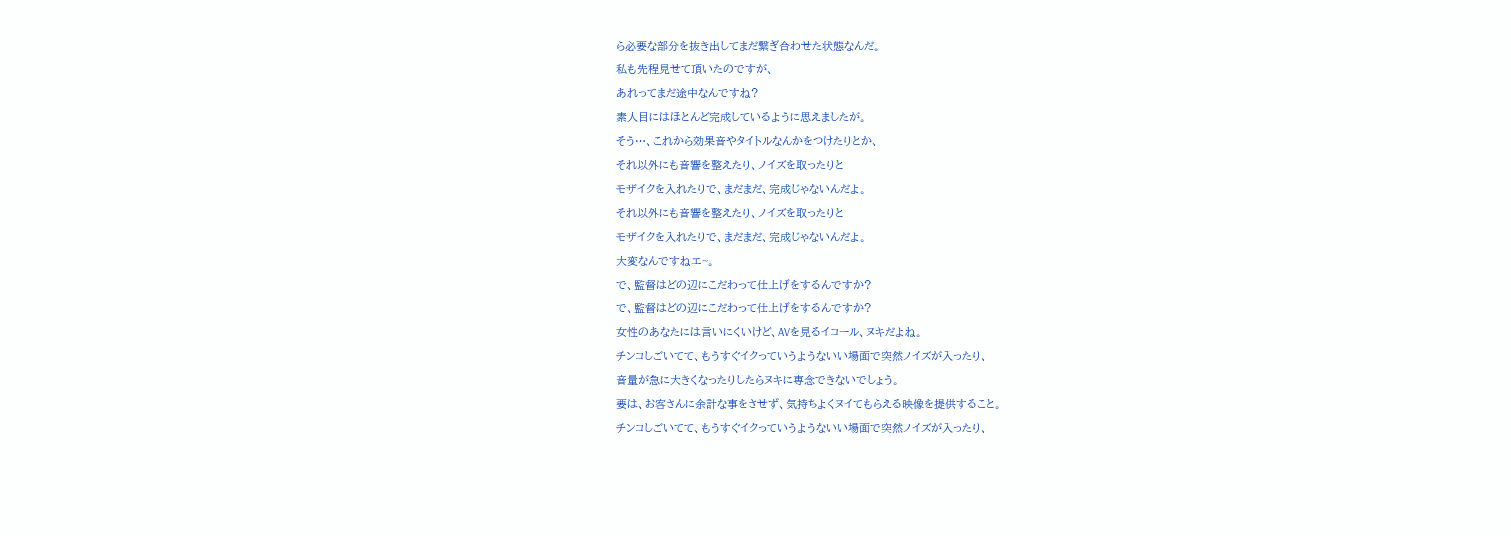ら必要な部分を抜き出してまだ繋ぎ合わせた状態なんだ。
私も先程見せて頂いたのですが、
あれってまだ途中なんですね?
素人目にはほとんど完成しているように思えましたが。
そう…、これから効果音やタイトルなんかをつけたりとか、
それ以外にも音響を整えたり、ノイズを取ったりと
モザイクを入れたりで、まだまだ、完成じゃないんだよ。
それ以外にも音響を整えたり、ノイズを取ったりと
モザイクを入れたりで、まだまだ、完成じゃないんだよ。
大変なんですねエ~。
で、監督はどの辺にこだわって仕上げをするんですか?
で、監督はどの辺にこだわって仕上げをするんですか?
女性のあなたには言いにくいけど、AVを見るイコール、ヌキだよね。
チンコしごいてて、もうすぐイクっていうようないい場面で突然ノイズが入ったり、
音量が急に大きくなったりしたらヌキに専念できないでしょう。
要は、お客さんに余計な事をさせず、気持ちよくヌイてもらえる映像を提供すること。
チンコしごいてて、もうすぐイクっていうようないい場面で突然ノイズが入ったり、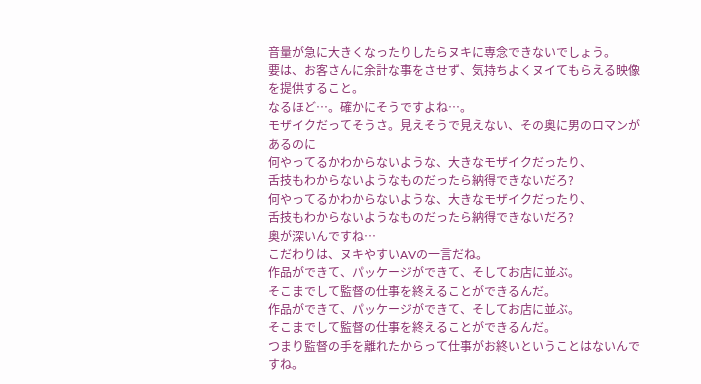音量が急に大きくなったりしたらヌキに専念できないでしょう。
要は、お客さんに余計な事をさせず、気持ちよくヌイてもらえる映像を提供すること。
なるほど…。確かにそうですよね…。
モザイクだってそうさ。見えそうで見えない、その奥に男のロマンがあるのに
何やってるかわからないような、大きなモザイクだったり、
舌技もわからないようなものだったら納得できないだろ?
何やってるかわからないような、大きなモザイクだったり、
舌技もわからないようなものだったら納得できないだろ?
奥が深いんですね…
こだわりは、ヌキやすいAVの一言だね。
作品ができて、パッケージができて、そしてお店に並ぶ。
そこまでして監督の仕事を終えることができるんだ。
作品ができて、パッケージができて、そしてお店に並ぶ。
そこまでして監督の仕事を終えることができるんだ。
つまり監督の手を離れたからって仕事がお終いということはないんですね。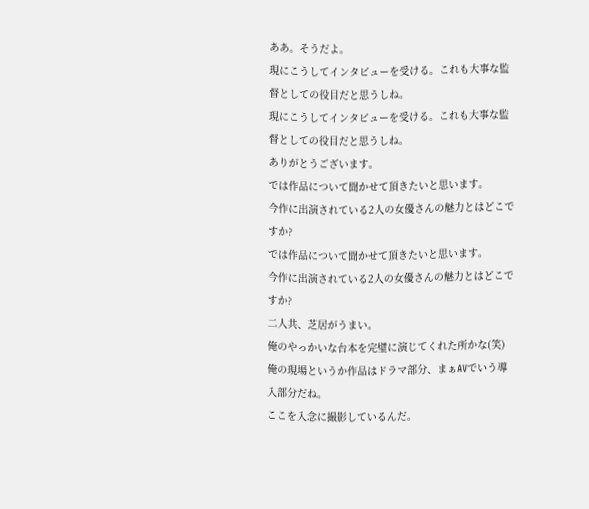ああ。そうだよ。
現にこうしてインタビューを受ける。これも大事な監督としての役目だと思うしね。
現にこうしてインタビューを受ける。これも大事な監督としての役目だと思うしね。
ありがとうございます。
では作品について聞かせて頂きたいと思います。
今作に出演されている2人の女優さんの魅力とはどこですか?
では作品について聞かせて頂きたいと思います。
今作に出演されている2人の女優さんの魅力とはどこですか?
二人共、芝居がうまい。
俺のやっかいな台本を完璧に演じてくれた所かな(笑)
俺の現場というか作品はドラマ部分、まぁAVでいう導入部分だね。
ここを入念に撮影しているんだ。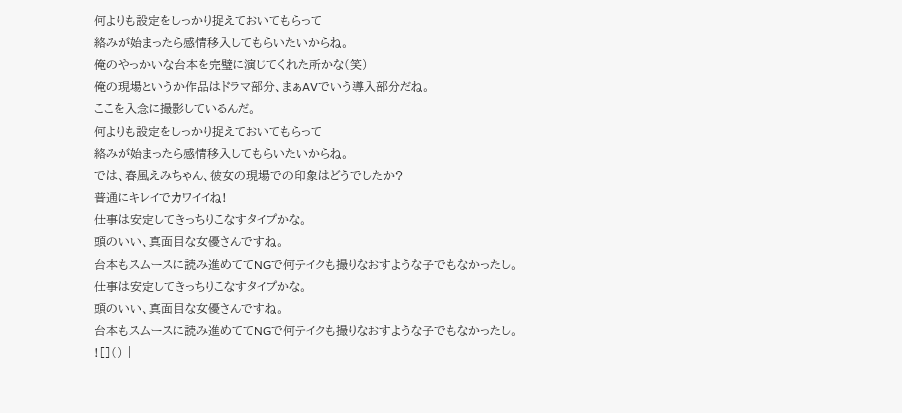何よりも設定をしっかり捉えておいてもらって
絡みが始まったら感情移入してもらいたいからね。
俺のやっかいな台本を完璧に演じてくれた所かな(笑)
俺の現場というか作品はドラマ部分、まぁAVでいう導入部分だね。
ここを入念に撮影しているんだ。
何よりも設定をしっかり捉えておいてもらって
絡みが始まったら感情移入してもらいたいからね。
では、春風えみちゃん、彼女の現場での印象はどうでしたか?
普通にキレイでカワイイね!
仕事は安定してきっちりこなすタイプかな。
頭のいい、真面目な女優さんですね。
台本もスムースに読み進めててNGで何テイクも撮りなおすような子でもなかったし。
仕事は安定してきっちりこなすタイプかな。
頭のいい、真面目な女優さんですね。
台本もスムースに読み進めててNGで何テイクも撮りなおすような子でもなかったし。
![]() |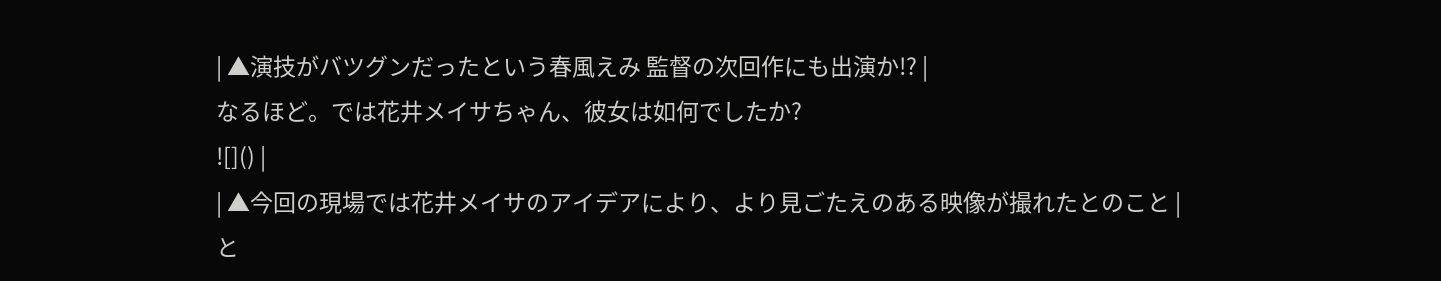| ▲演技がバツグンだったという春風えみ 監督の次回作にも出演か!? |
なるほど。では花井メイサちゃん、彼女は如何でしたか?
![]() |
| ▲今回の現場では花井メイサのアイデアにより、より見ごたえのある映像が撮れたとのこと |
と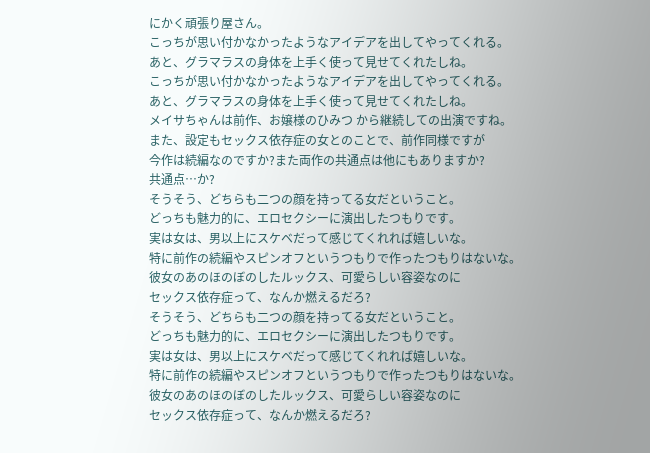にかく頑張り屋さん。
こっちが思い付かなかったようなアイデアを出してやってくれる。
あと、グラマラスの身体を上手く使って見せてくれたしね。
こっちが思い付かなかったようなアイデアを出してやってくれる。
あと、グラマラスの身体を上手く使って見せてくれたしね。
メイサちゃんは前作、お嬢様のひみつ から継続しての出演ですね。
また、設定もセックス依存症の女とのことで、前作同様ですが
今作は続編なのですか?また両作の共通点は他にもありますか?
共通点…か?
そうそう、どちらも二つの顔を持ってる女だということ。
どっちも魅力的に、エロセクシーに演出したつもりです。
実は女は、男以上にスケベだって感じてくれれば嬉しいな。
特に前作の続編やスピンオフというつもりで作ったつもりはないな。
彼女のあのほのぼのしたルックス、可愛らしい容姿なのに
セックス依存症って、なんか燃えるだろ?
そうそう、どちらも二つの顔を持ってる女だということ。
どっちも魅力的に、エロセクシーに演出したつもりです。
実は女は、男以上にスケベだって感じてくれれば嬉しいな。
特に前作の続編やスピンオフというつもりで作ったつもりはないな。
彼女のあのほのぼのしたルックス、可愛らしい容姿なのに
セックス依存症って、なんか燃えるだろ?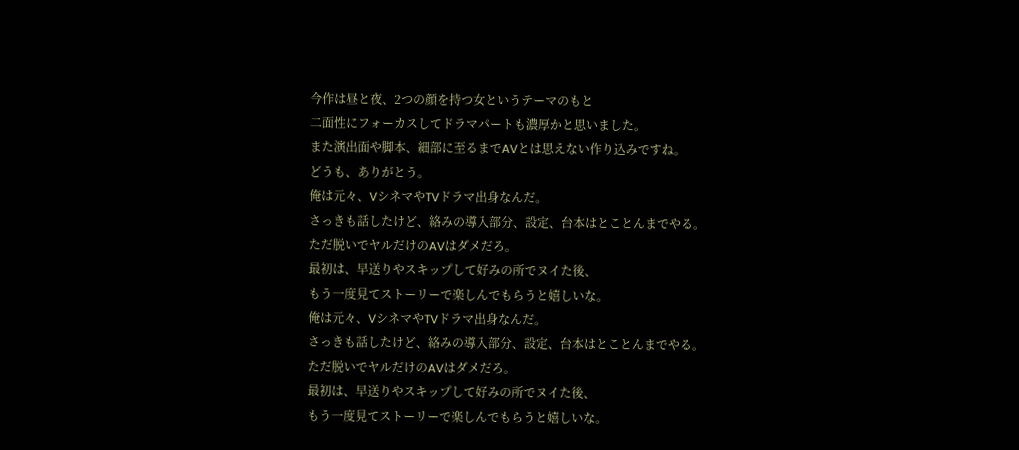今作は昼と夜、2つの顔を持つ女というテーマのもと
二面性にフォーカスしてドラマパートも濃厚かと思いました。
また演出面や脚本、細部に至るまでAVとは思えない作り込みですね。
どうも、ありがとう。
俺は元々、VシネマやTVドラマ出身なんだ。
さっきも話したけど、絡みの導入部分、設定、台本はとことんまでやる。
ただ脱いでヤルだけのAVはダメだろ。
最初は、早送りやスキップして好みの所でヌイた後、
もう一度見てストーリーで楽しんでもらうと嬉しいな。
俺は元々、VシネマやTVドラマ出身なんだ。
さっきも話したけど、絡みの導入部分、設定、台本はとことんまでやる。
ただ脱いでヤルだけのAVはダメだろ。
最初は、早送りやスキップして好みの所でヌイた後、
もう一度見てストーリーで楽しんでもらうと嬉しいな。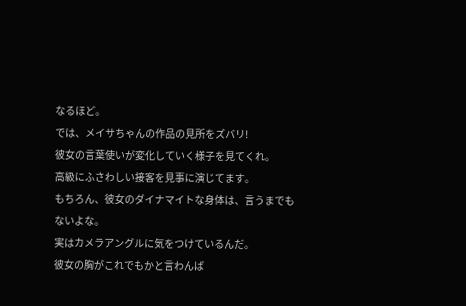なるほど。
では、メイサちゃんの作品の見所をズバリ!
彼女の言葉使いが変化していく様子を見てくれ。
高級にふさわしい接客を見事に演じてます。
もちろん、彼女のダイナマイトな身体は、言うまでもないよな。
実はカメラアングルに気をつけているんだ。
彼女の胸がこれでもかと言わんば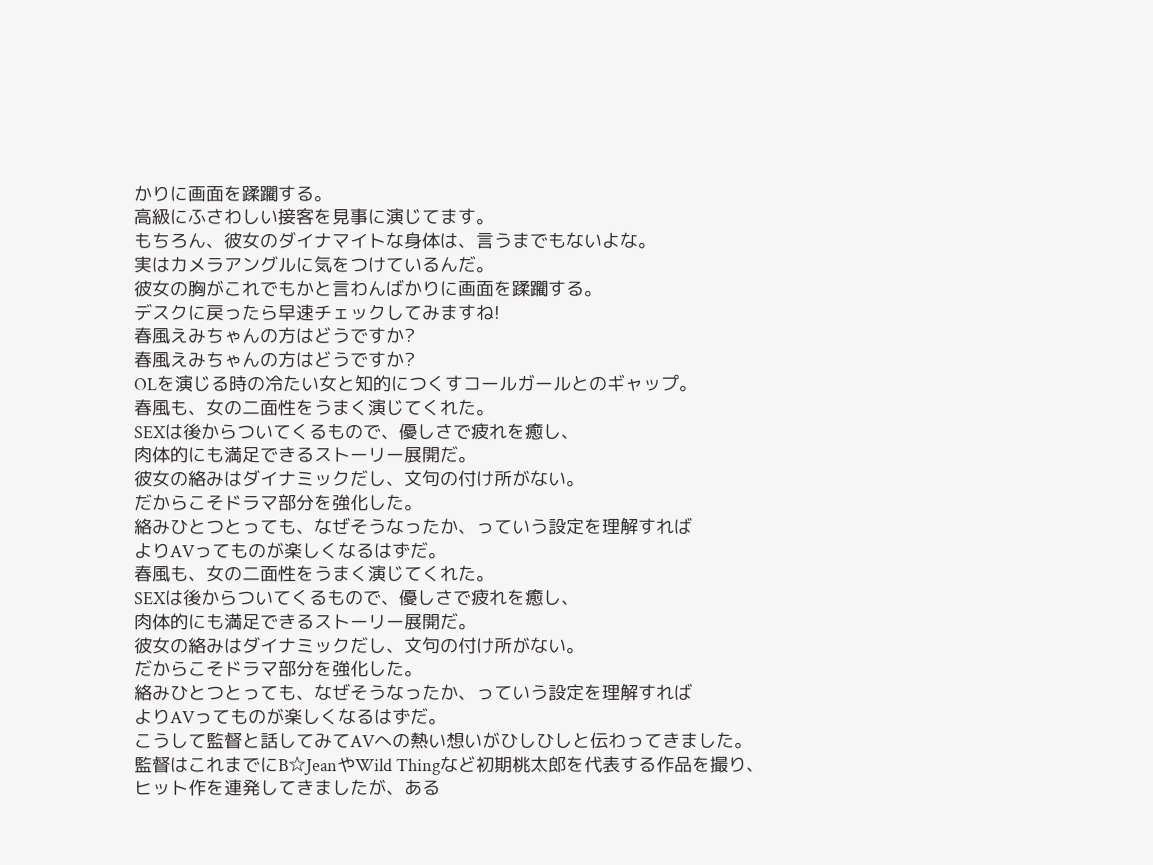かりに画面を蹂躙する。
高級にふさわしい接客を見事に演じてます。
もちろん、彼女のダイナマイトな身体は、言うまでもないよな。
実はカメラアングルに気をつけているんだ。
彼女の胸がこれでもかと言わんばかりに画面を蹂躙する。
デスクに戻ったら早速チェックしてみますね!
春風えみちゃんの方はどうですか?
春風えみちゃんの方はどうですか?
OLを演じる時の冷たい女と知的につくすコールガールとのギャップ。
春風も、女の二面性をうまく演じてくれた。
SEXは後からついてくるもので、優しさで疲れを癒し、
肉体的にも満足できるストーリー展開だ。
彼女の絡みはダイナミックだし、文句の付け所がない。
だからこそドラマ部分を強化した。
絡みひとつとっても、なぜそうなったか、っていう設定を理解すれば
よりAVってものが楽しくなるはずだ。
春風も、女の二面性をうまく演じてくれた。
SEXは後からついてくるもので、優しさで疲れを癒し、
肉体的にも満足できるストーリー展開だ。
彼女の絡みはダイナミックだし、文句の付け所がない。
だからこそドラマ部分を強化した。
絡みひとつとっても、なぜそうなったか、っていう設定を理解すれば
よりAVってものが楽しくなるはずだ。
こうして監督と話してみてAVへの熱い想いがひしひしと伝わってきました。
監督はこれまでにB☆JeanやWild Thingなど初期桃太郎を代表する作品を撮り、
ヒット作を連発してきましたが、ある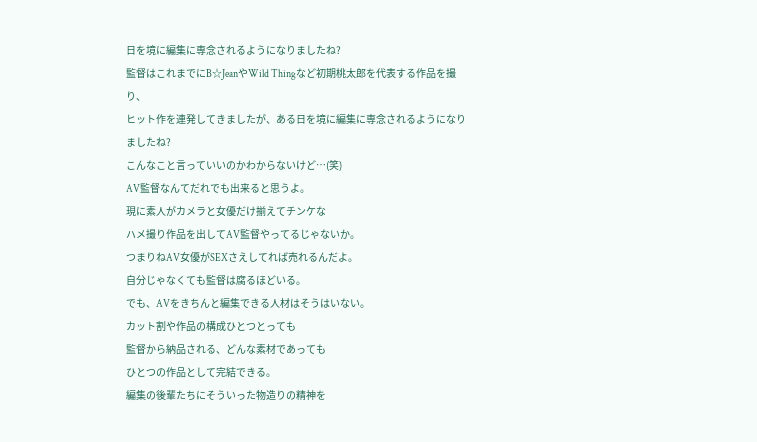日を境に編集に専念されるようになりましたね?
監督はこれまでにB☆JeanやWild Thingなど初期桃太郎を代表する作品を撮り、
ヒット作を連発してきましたが、ある日を境に編集に専念されるようになりましたね?
こんなこと言っていいのかわからないけど…(笑)
AV監督なんてだれでも出来ると思うよ。
現に素人がカメラと女優だけ揃えてチンケな
ハメ撮り作品を出してAV監督やってるじゃないか。
つまりねAV女優がSEXさえしてれば売れるんだよ。
自分じゃなくても監督は腐るほどいる。
でも、AVをきちんと編集できる人材はそうはいない。
カット割や作品の構成ひとつとっても
監督から納品される、どんな素材であっても
ひとつの作品として完結できる。
編集の後輩たちにそういった物造りの精神を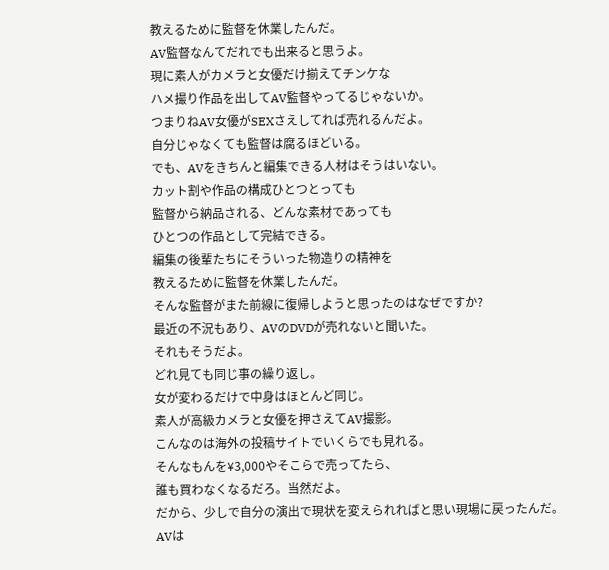教えるために監督を休業したんだ。
AV監督なんてだれでも出来ると思うよ。
現に素人がカメラと女優だけ揃えてチンケな
ハメ撮り作品を出してAV監督やってるじゃないか。
つまりねAV女優がSEXさえしてれば売れるんだよ。
自分じゃなくても監督は腐るほどいる。
でも、AVをきちんと編集できる人材はそうはいない。
カット割や作品の構成ひとつとっても
監督から納品される、どんな素材であっても
ひとつの作品として完結できる。
編集の後輩たちにそういった物造りの精神を
教えるために監督を休業したんだ。
そんな監督がまた前線に復帰しようと思ったのはなぜですか?
最近の不況もあり、AVのDVDが売れないと聞いた。
それもそうだよ。
どれ見ても同じ事の繰り返し。
女が変わるだけで中身はほとんど同じ。
素人が高級カメラと女優を押さえてAV撮影。
こんなのは海外の投稿サイトでいくらでも見れる。
そんなもんを¥3,000やそこらで売ってたら、
誰も買わなくなるだろ。当然だよ。
だから、少しで自分の演出で現状を変えられればと思い現場に戻ったんだ。
AVは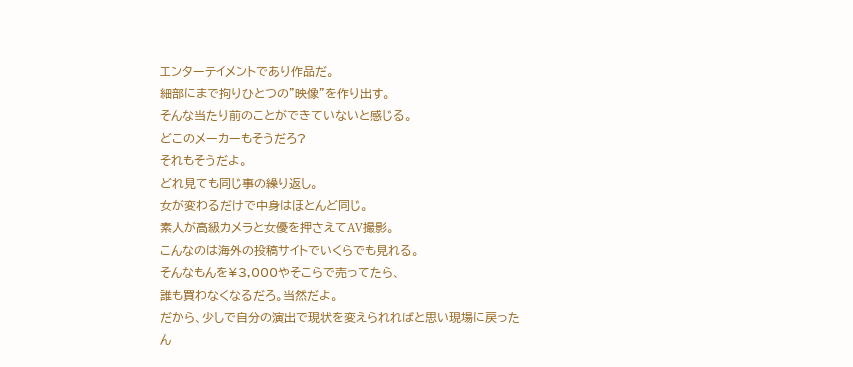エンターテイメントであり作品だ。
細部にまで拘りひとつの”映像”を作り出す。
そんな当たり前のことができていないと感じる。
どこのメーカーもそうだろ?
それもそうだよ。
どれ見ても同じ事の繰り返し。
女が変わるだけで中身はほとんど同じ。
素人が高級カメラと女優を押さえてAV撮影。
こんなのは海外の投稿サイトでいくらでも見れる。
そんなもんを¥3,000やそこらで売ってたら、
誰も買わなくなるだろ。当然だよ。
だから、少しで自分の演出で現状を変えられればと思い現場に戻ったん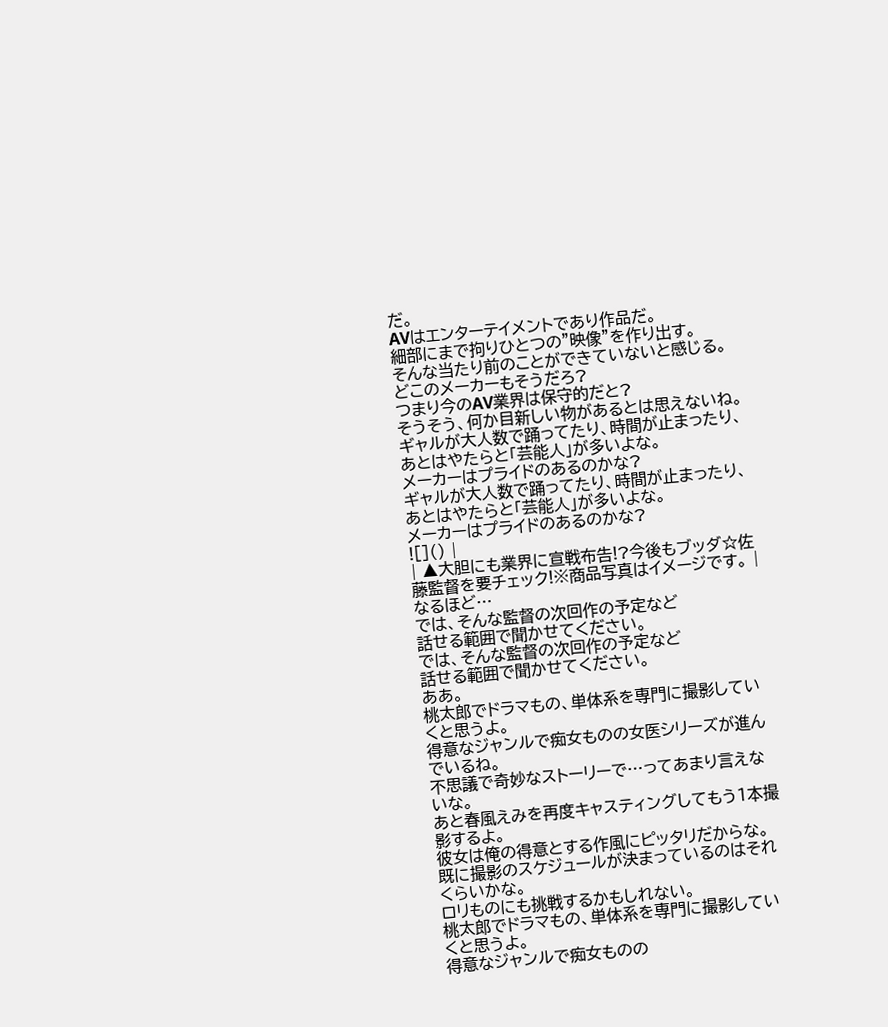だ。
AVはエンターテイメントであり作品だ。
細部にまで拘りひとつの”映像”を作り出す。
そんな当たり前のことができていないと感じる。
どこのメーカーもそうだろ?
つまり今のAV業界は保守的だと?
そうそう、何か目新しい物があるとは思えないね。
ギャルが大人数で踊ってたり、時間が止まったり、
あとはやたらと「芸能人」が多いよな。
メーカーはプライドのあるのかな?
ギャルが大人数で踊ってたり、時間が止まったり、
あとはやたらと「芸能人」が多いよな。
メーカーはプライドのあるのかな?
![]() |
| ▲大胆にも業界に宣戦布告!?今後もブッダ☆佐藤監督を要チェック!※商品写真はイメージです。 |
なるほど…
では、そんな監督の次回作の予定など
話せる範囲で聞かせてください。
では、そんな監督の次回作の予定など
話せる範囲で聞かせてください。
ああ。
桃太郎でドラマもの、単体系を専門に撮影していくと思うよ。
得意なジャンルで痴女ものの女医シリーズが進んでいるね。
不思議で奇妙なストーリーで…ってあまり言えないな。
あと春風えみを再度キャスティングしてもう1本撮影するよ。
彼女は俺の得意とする作風にピッタリだからな。
既に撮影のスケジュールが決まっているのはそれくらいかな。
ロリものにも挑戦するかもしれない。
桃太郎でドラマもの、単体系を専門に撮影していくと思うよ。
得意なジャンルで痴女ものの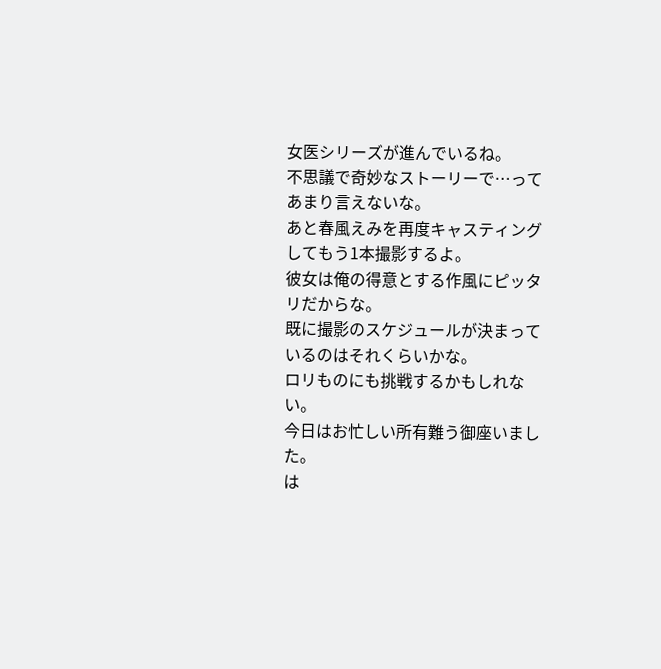女医シリーズが進んでいるね。
不思議で奇妙なストーリーで…ってあまり言えないな。
あと春風えみを再度キャスティングしてもう1本撮影するよ。
彼女は俺の得意とする作風にピッタリだからな。
既に撮影のスケジュールが決まっているのはそれくらいかな。
ロリものにも挑戦するかもしれない。
今日はお忙しい所有難う御座いました。
は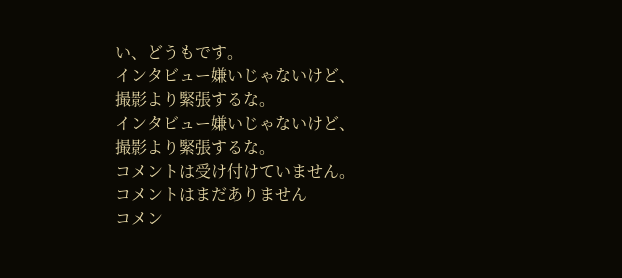い、どうもです。
インタビュー嫌いじゃないけど、
撮影より緊張するな。
インタビュー嫌いじゃないけど、
撮影より緊張するな。
コメントは受け付けていません。
コメントはまだありません
コメン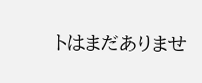トはまだありませ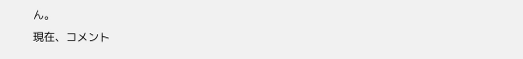ん。
現在、コメント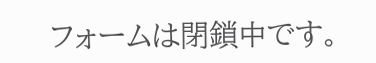フォームは閉鎖中です。